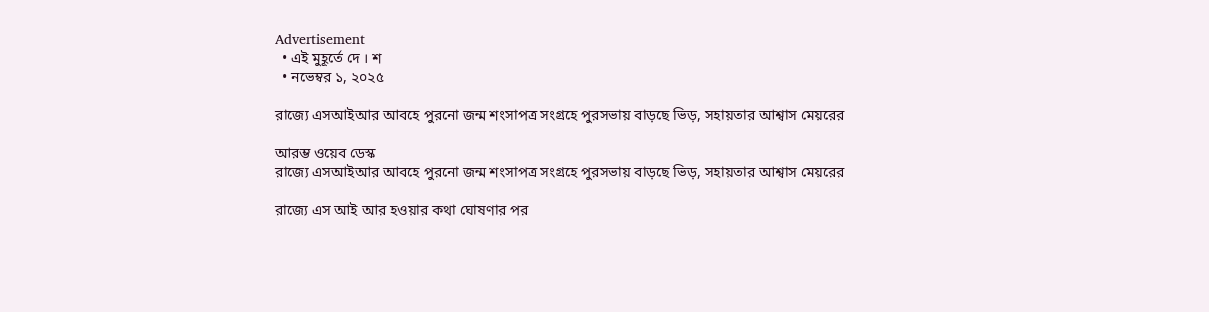Advertisement
  • এই মুহূর্তে দে । শ
  • নভেম্বর ১, ২০২৫

রাজ্যে এসআইআর আবহে পুরনো জন্ম শংসাপত্র সংগ্রহে পুরসভায় বাড়ছে ভিড়, সহায়তার আশ্বাস মেয়রের

আরম্ভ ওয়েব ডেস্ক
রাজ্যে এসআইআর আবহে পুরনো জন্ম শংসাপত্র সংগ্রহে পুরসভায় বাড়ছে ভিড়, সহায়তার আশ্বাস মেয়রের

রাজ্যে এস আই আর হওয়ার কথা ঘোষণার পর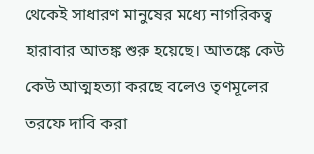থেকেই সাধারণ মানুষের মধ্যে নাগরিকত্ব হারাবার আতঙ্ক শুরু হয়েছে। আতঙ্কে কেউ কেউ আত্মহত্যা করছে বলেও তৃণমূলের তরফে দাবি করা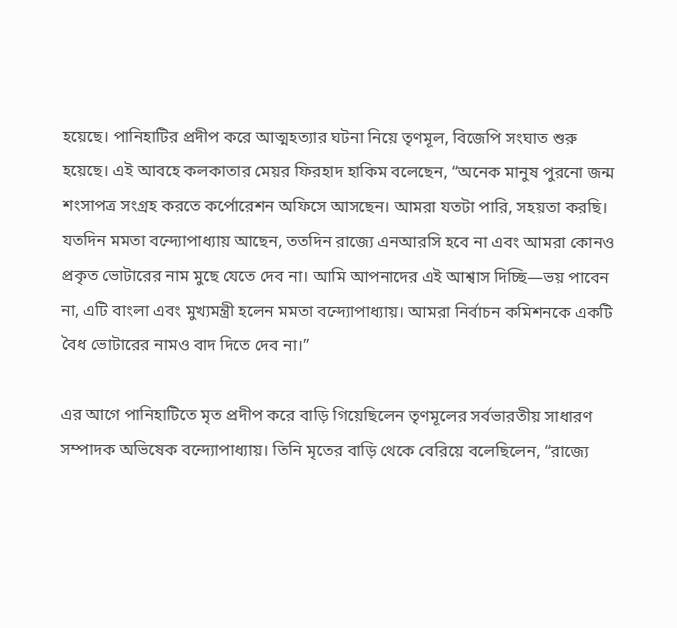হয়েছে। পানিহাটির প্রদীপ করে আত্মহত্যার ঘটনা নিয়ে তৃণমূল, বিজেপি সংঘাত শুরু হয়েছে। এই আবহে কলকাতার মেয়র ফিরহাদ হাকিম বলেছেন, “অনেক মানুষ পুরনো জন্ম শংসাপত্র সংগ্রহ করতে কর্পোরেশন অফিসে আসছেন। আমরা যতটা পারি, সহয়তা করছি। যতদিন মমতা বন্দ্যোপাধ্যায় আছেন, ততদিন রাজ্যে এনআরসি হবে না এবং আমরা কোনও প্রকৃত ভোটারের নাম মুছে যেতে দেব না। আমি আপনাদের এই আশ্বাস দিচ্ছি—ভয় পাবেন না, এটি বাংলা এবং মুখ্যমন্ত্রী হলেন মমতা বন্দ্যোপাধ্যায়। আমরা নির্বাচন কমিশনকে একটি বৈধ ভোটারের নামও বাদ দিতে দেব না।”

এর আগে পানিহাটিতে মৃত প্রদীপ করে বাড়ি গিয়েছিলেন তৃণমূলের সর্বভারতীয় সাধারণ সম্পাদক অভিষেক বন্দ্যোপাধ্যায়। তিনি মৃতের বাড়ি থেকে বেরিয়ে বলেছিলেন, “রাজ্যে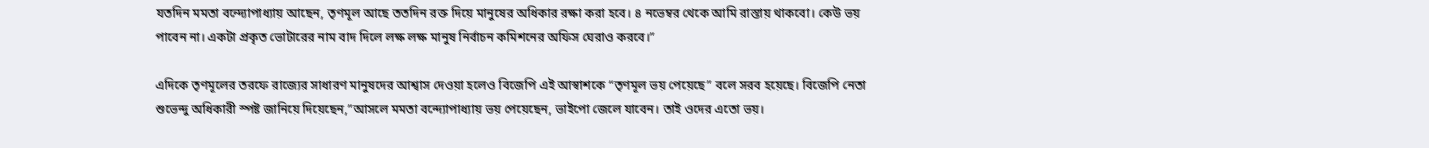যতদিন মমতা বন্দ্যোপাধ্যায় আছেন, তৃণমূল আছে ততদিন রক্ত দিয়ে মানুষের অধিকার রক্ষা করা হবে। ৪ নভেম্বর থেকে আমি রাস্তায় থাকবো। কেউ ভয় পাবেন না। একটা প্রকৃত ভোটারের নাম বাদ দিলে লক্ষ লক্ষ মানুষ নির্বাচন কমিশনের অফিস ঘেরাও করবে।”

এদিকে তৃণমূলের তরফে রাজ্যের সাধারণ মানুষদের আশ্বাস দেওয়া হলেও বিজেপি এই আস্বাশকে “তৃণমূল ভয় পেয়েছে” বলে সরব হয়েছে। বিজেপি নেতা শুভেন্দু অধিকারী স্পষ্ট জানিয়ে দিয়েছেন,”আসলে মমতা বন্দ্যোপাধ্যায় ভয় পেয়েছেন, ভাইপো জেলে যাবেন। তাই ওদের এতো ভয়।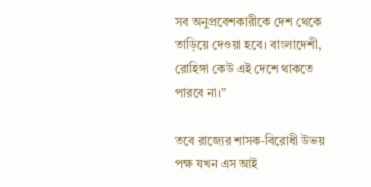সব অনুপ্রবেশকারীকে দেশ থেকে তাড়িয়ে দেওয়া হবে। বাংলাদেশী, রোহিঙ্গা কেউ এই দেশে থাকতে পারবে না।”

তবে রাজ্যের শাসক-বিরোধী উভয় পক্ষ যখন এস আই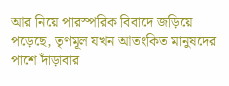আর নিয়ে পারস্পরিক বিবাদে জড়িয়ে পড়েছে, তৃণমূল যখন আতংকিত মানুষদের পাশে দাঁড়াবার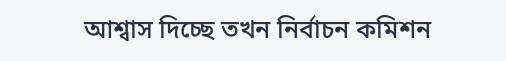আশ্বাস দিচ্ছে তখন নির্বাচন কমিশন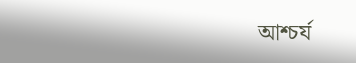আশ্চর্য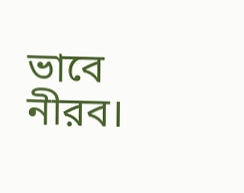ভাবে নীরব।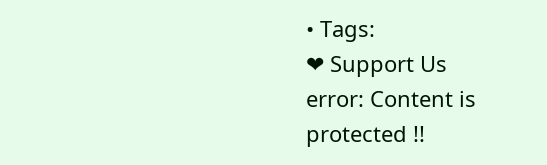• Tags:
❤ Support Us
error: Content is protected !!